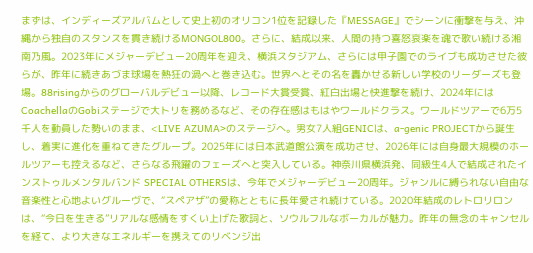まずは、インディーズアルバムとして史上初のオリコン1位を記録した『MESSAGE』でシーンに衝撃を与え、沖縄から独自のスタンスを貫き続けるMONGOL800。さらに、結成以来、人間の持つ喜怒哀楽を魂で歌い続ける湘南乃風。2023年にメジャーデビュー20周年を迎え、横浜スタジアム、さらには甲子園でのライブも成功させた彼らが、昨年に続きあづま球場を熱狂の渦へと巻き込む。世界へとその名を轟かせる新しい学校のリーダーズも登場。88risingからのグローバルデビュー以降、レコード大賞受賞、紅白出場と快進撃を続け、2024年にはCoachellaのGobiステージで大トリを務めるなど、その存在感はもはやワールドクラス。ワールドツアーで6万5千人を動員した勢いのまま、<LIVE AZUMA>のステージへ。男女7人組GENICは、a-genic PROJECTから誕生し、着実に進化を重ねてきたグループ。2025年には日本武道館公演を成功させ、2026年には自身最大規模のホールツアーも控えるなど、さらなる飛躍のフェーズへと突入している。神奈川県横浜発、同級生4人で結成されたインストゥルメンタルバンド SPECIAL OTHERSは、今年でメジャーデビュー20周年。ジャンルに縛られない自由な音楽性と心地よいグルーヴで、“スペアザ”の愛称とともに長年愛され続けている。2020年結成のレトロリロンは、“今日を生きる”リアルな感情をすくい上げた歌詞と、ソウルフルなボーカルが魅力。昨年の無念のキャンセルを経て、より大きなエネルギーを携えてのリベンジ出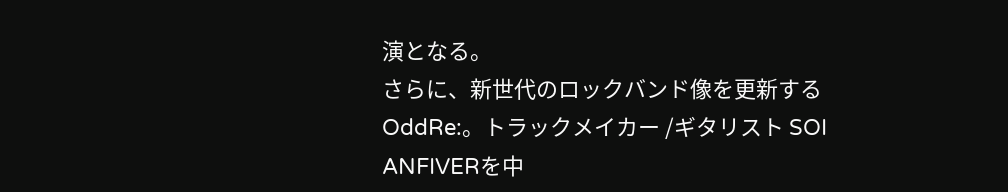演となる。
さらに、新世代のロックバンド像を更新するOddRe:。トラックメイカー /ギタリスト SOI ANFIVERを中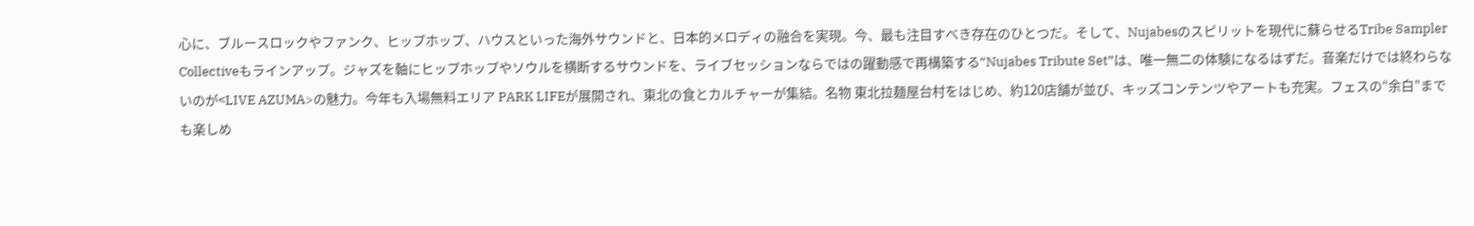心に、ブルースロックやファンク、ヒップホップ、ハウスといった海外サウンドと、日本的メロディの融合を実現。今、最も注目すべき存在のひとつだ。そして、Nujabesのスピリットを現代に蘇らせるTribe Sampler Collectiveもラインアップ。ジャズを軸にヒップホップやソウルを横断するサウンドを、ライブセッションならではの躍動感で再構築する“Nujabes Tribute Set”は、唯一無二の体験になるはずだ。音楽だけでは終わらないのが<LIVE AZUMA>の魅力。今年も入場無料エリア PARK LIFEが展開され、東北の食とカルチャーが集結。名物 東北拉麺屋台村をはじめ、約120店舗が並び、キッズコンテンツやアートも充実。フェスの“余白”までも楽しめ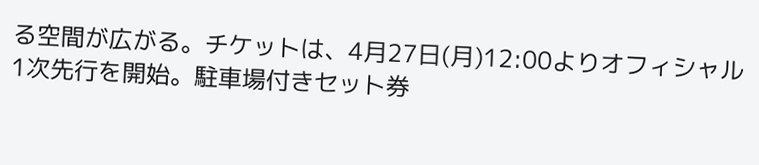る空間が広がる。チケットは、4月27日(月)12:00よりオフィシャル1次先行を開始。駐車場付きセット券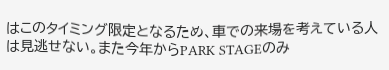はこのタイミング限定となるため、車での来場を考えている人は見逃せない。また今年からPARK STAGEのみ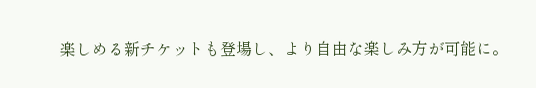楽しめる新チケットも登場し、より自由な楽しみ方が可能に。